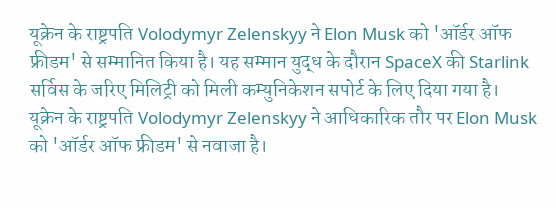यूक्रेन के राष्ट्रपति Volodymyr Zelenskyy ने Elon Musk को 'ऑर्डर ऑफ फ्रीडम' से सम्मानित किया है। यह सम्मान युद्ध के दौरान SpaceX की Starlink सर्विस के जरिए मिलिट्री को मिली कम्युनिकेशन सपोर्ट के लिए दिया गया है।
यूक्रेन के राष्ट्रपति Volodymyr Zelenskyy ने आधिकारिक तौर पर Elon Musk को 'ऑर्डर ऑफ फ्रीडम' से नवाजा है।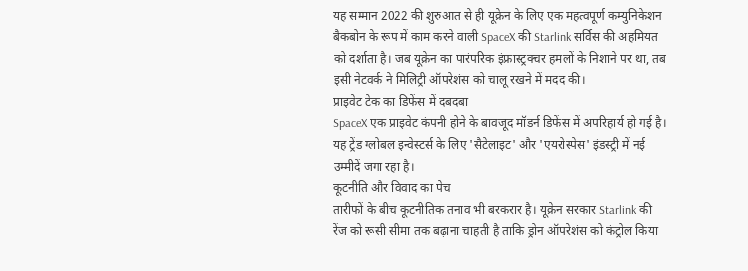यह सम्मान 2022 की शुरुआत से ही यूक्रेन के लिए एक महत्वपूर्ण कम्युनिकेशन बैकबोन के रूप में काम करने वाली SpaceX की Starlink सर्विस की अहमियत को दर्शाता है। जब यूक्रेन का पारंपरिक इंफ्रास्ट्रक्चर हमलों के निशाने पर था, तब इसी नेटवर्क ने मिलिट्री ऑपरेशंस को चालू रखने में मदद की।
प्राइवेट टेक का डिफेंस में दबदबा
SpaceX एक प्राइवेट कंपनी होने के बावजूद मॉडर्न डिफेंस में अपरिहार्य हो गई है। यह ट्रेंड ग्लोबल इन्वेस्टर्स के लिए 'सैटेलाइट' और 'एयरोस्पेस' इंडस्ट्री में नई उम्मीदें जगा रहा है।
कूटनीति और विवाद का पेच
तारीफों के बीच कूटनीतिक तनाव भी बरकरार है। यूक्रेन सरकार Starlink की रेंज को रूसी सीमा तक बढ़ाना चाहती है ताकि ड्रोन ऑपरेशंस को कंट्रोल किया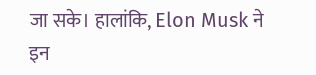जा सके। हालांकि, Elon Musk ने इन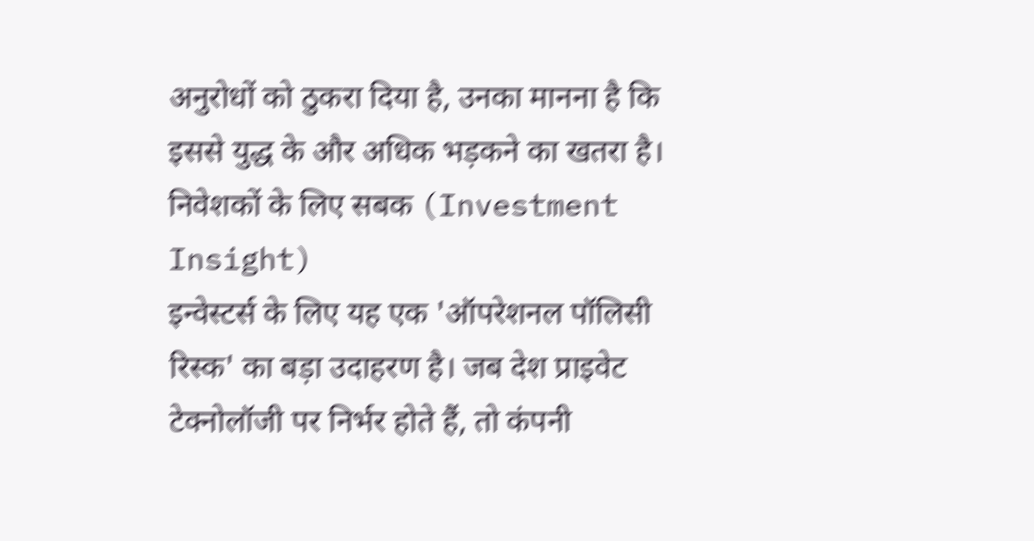अनुरोधों को ठुकरा दिया है, उनका मानना है कि इससे युद्ध के और अधिक भड़कने का खतरा है।
निवेशकों के लिए सबक (Investment Insight)
इन्वेस्टर्स के लिए यह एक 'ऑपरेशनल पॉलिसी रिस्क' का बड़ा उदाहरण है। जब देश प्राइवेट टेक्नोलॉजी पर निर्भर होते हैं, तो कंपनी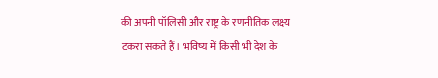की अपनी पॉलिसी और राष्ट्र के रणनीतिक लक्ष्य टकरा सकते हैं। भविष्य में किसी भी देश के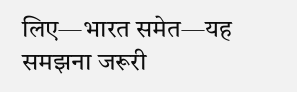लिए—भारत समेत—यह समझना जरूरी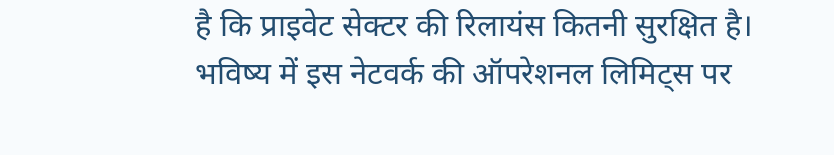है कि प्राइवेट सेक्टर की रिलायंस कितनी सुरक्षित है। भविष्य में इस नेटवर्क की ऑपरेशनल लिमिट्स पर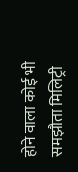होने वाला कोई भी समझौता मिलिट्री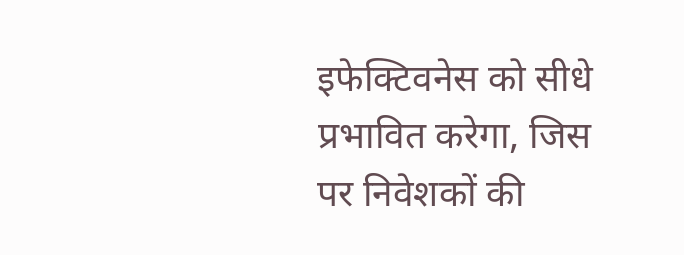इफेक्टिवनेस को सीधे प्रभावित करेगा, जिस पर निवेशकों की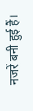नजरें बनी हुई हैं।